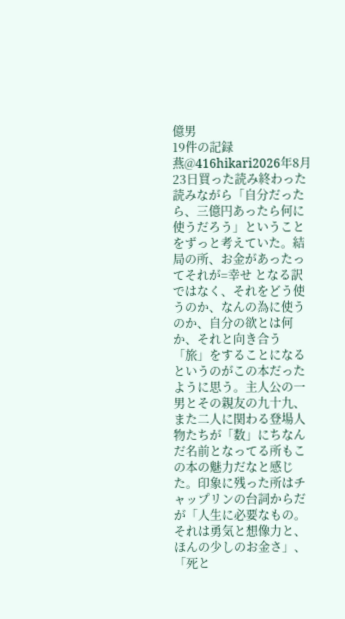億男
19件の記録
燕@416hikari2026年8月23日買った読み終わった読みながら「自分だったら、三億円あったら何に使うだろう」ということをずっと考えていた。結局の所、お金があったってそれが=幸せ となる訳ではなく、それをどう使うのか、なんの為に使うのか、自分の欲とは何か、それと向き合う「旅」をすることになるというのがこの本だったように思う。主人公の一男とその親友の九十九、また二人に関わる登場人物たちが「数」にちなんだ名前となってる所もこの本の魅力だなと感じた。印象に残った所はチャップリンの台詞からだが「人生に必要なもの。それは勇気と想像力と、ほんの少しのお金さ」、「死と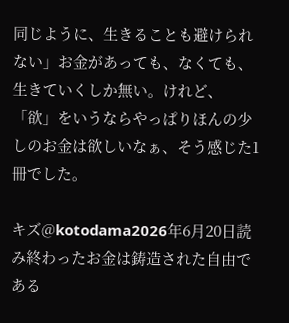同じように、生きることも避けられない」お金があっても、なくても、生きていくしか無い。けれど、「欲」をいうならやっぱりほんの少しのお金は欲しいなぁ、そう感じた1冊でした。

キズ@kotodama2026年6月20日読み終わったお金は鋳造された自由である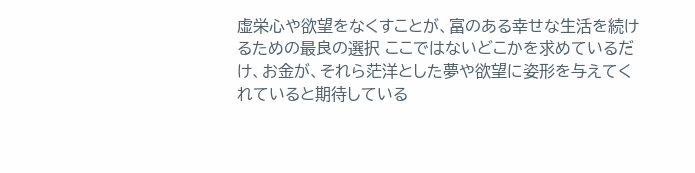虚栄心や欲望をなくすことが、富のある幸せな生活を続けるための最良の選択 ここではないどこかを求めているだけ、お金が、それら茫洋とした夢や欲望に姿形を与えてくれていると期待している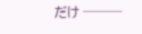だけ ───